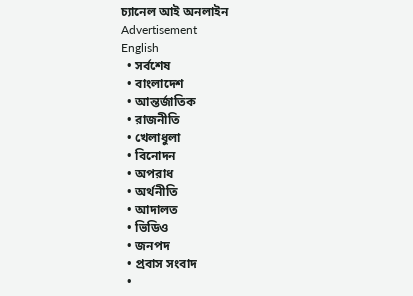চ্যানেল আই অনলাইন
Advertisement
English
  • সর্বশেষ
  • বাংলাদেশ
  • আন্তর্জাতিক
  • রাজনীতি
  • খেলাধুলা
  • বিনোদন
  • অপরাধ
  • অর্থনীতি
  • আদালত
  • ভিডিও
  • জনপদ
  • প্রবাস সংবাদ
  •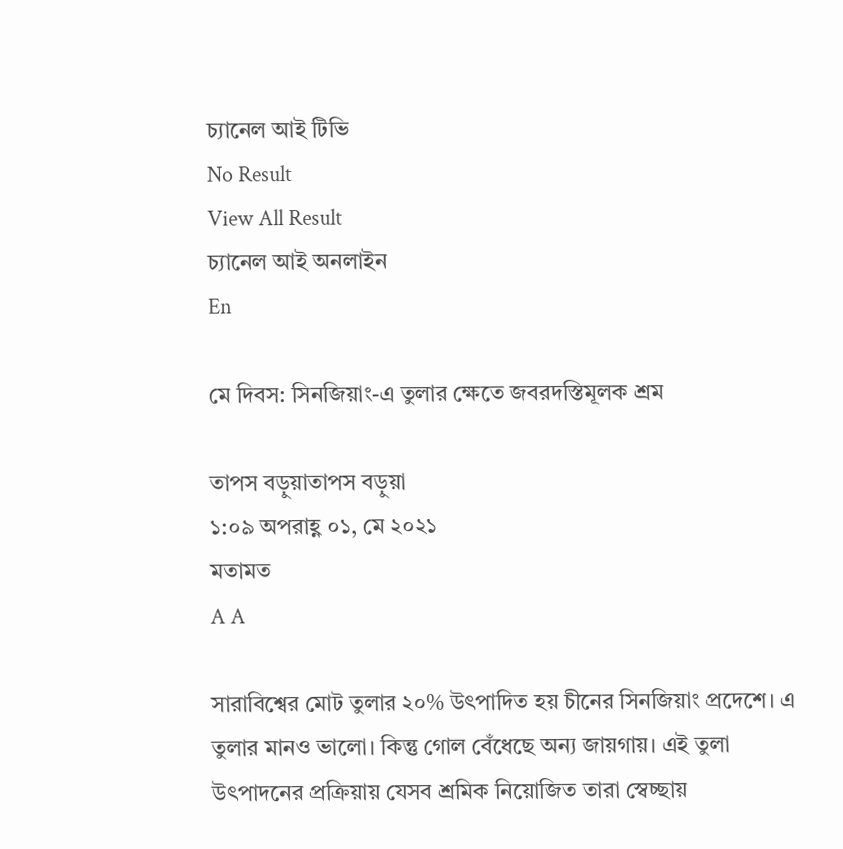চ্যানেল আই টিভি
No Result
View All Result
চ্যানেল আই অনলাইন
En

মে দিবস: সিনজিয়াং-এ তুলার ক্ষেতে জবরদস্তিমূলক শ্রম

তাপস বড়ুয়াতাপস বড়ুয়া
১:০৯ অপরাহ্ণ ০১, মে ২০২১
মতামত
A A

সারাবিশ্বের মোট তুলার ২০% উৎপাদিত হয় চীনের সিনজিয়াং প্রদেশে। এ তুলার মানও ভালো। কিন্তু গোল বেঁধেছে অন্য জায়গায়। এই তুলা উৎপাদনের প্রক্রিয়ায় যেসব শ্রমিক নিয়োজিত তারা স্বেচ্ছায়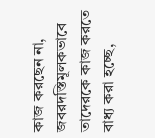কাজ করছেন না, জবরদস্তিমূলকভাবে তাদেরকে কাজ করতে বাধ্য করা হচ্ছে,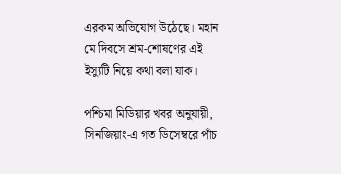এরকম অভিযোগ উঠেছে। মহান মে দিবসে শ্রম-শোষণের এই ইস্যুটি নিয়ে কথা বলা যাক।

পশ্চিমা মিডিয়ার খবর অনুযায়ী, সিনজিয়াং-এ গত ডিসেম্বরে পাঁচ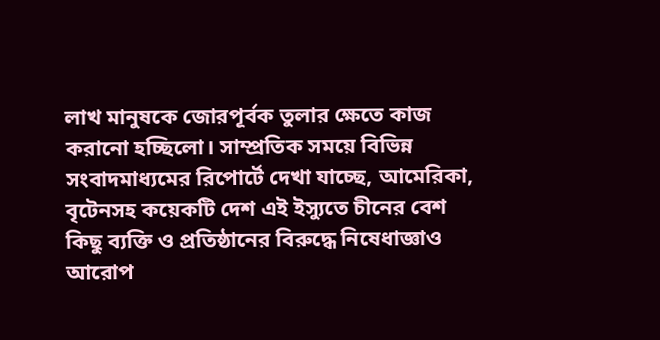লাখ মানুষকে জোরপূর্বক তুলার ক্ষেতে কাজ করানো হচ্ছিলো। সাম্প্রতিক সময়ে বিভিন্ন সংবাদমাধ্যমের রিপোর্টে দেখা যাচ্ছে, আমেরিকা, বৃটেনসহ কয়েকটি দেশ এই ইস্যুতে চীনের বেশ কিছু ব্যক্তি ও প্রতিষ্ঠানের বিরুদ্ধে নিষেধাজ্ঞাও আরোপ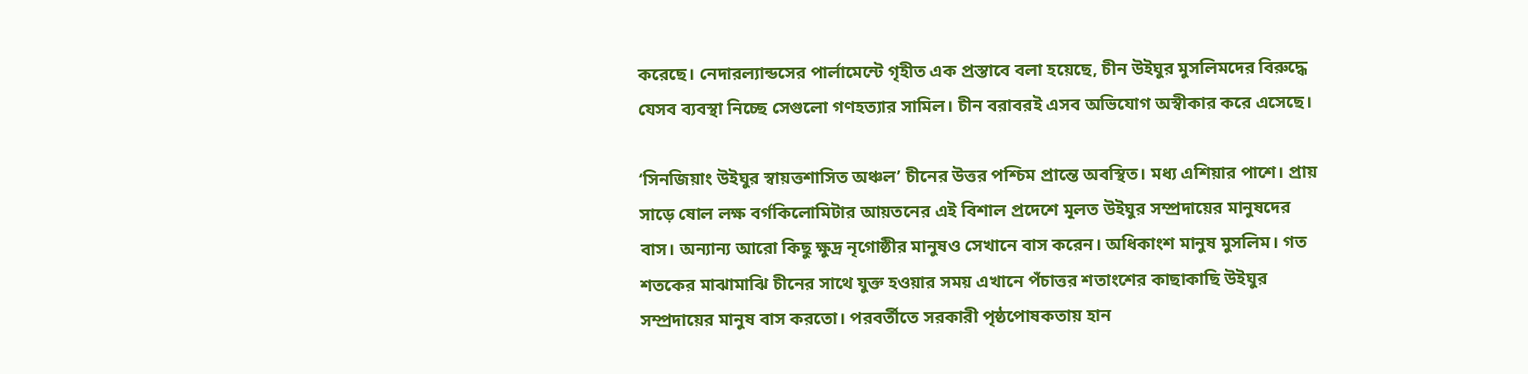করেছে। নেদারল্যান্ডসের পার্লামেন্টে গৃহীত এক প্রস্তাবে বলা হয়েছে, চীন উইঘুর মুসলিমদের বিরুদ্ধে যেসব ব্যবস্থা নিচ্ছে সেগুলো গণহত্যার সামিল। চীন বরাবরই এসব অভিযোগ অস্বীকার করে এসেছে।

‘সিনজিয়াং উইঘুর স্বায়ত্তশাসিত অঞ্চল’ চীনের উত্তর পশ্চিম প্রান্তে অবস্থিত। মধ্য এশিয়ার পাশে। প্রায় সাড়ে ষোল লক্ষ বর্গকিলোমিটার আয়তনের এই বিশাল প্রদেশে মূলত উইঘুর সম্প্রদায়ের মানুষদের বাস। অন্যান্য আরো কিছু ক্ষুদ্র নৃগোষ্ঠীর মানুষও সেখানে বাস করেন। অধিকাংশ মানুষ মুসলিম। গত শতকের মাঝামাঝি চীনের সাথে যুক্ত হওয়ার সময় এখানে পঁচাত্তর শতাংশের কাছাকাছি উইঘুর সম্প্রদায়ের মানুষ বাস করতো। পরবর্তীতে সরকারী পৃষ্ঠপোষকতায় হান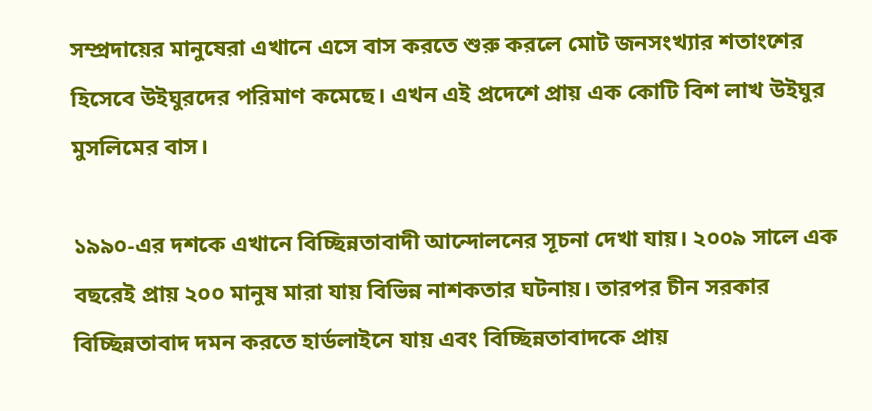সম্প্রদায়ের মানুষেরা এখানে এসে বাস করতে শুরু করলে মোট জনসংখ্যার শতাংশের হিসেবে উইঘুরদের পরিমাণ কমেছে। এখন এই প্রদেশে প্রায় এক কোটি বিশ লাখ উইঘুর মুসলিমের বাস।

১৯৯০-এর দশকে এখানে বিচ্ছিন্নতাবাদী আন্দোলনের সূচনা দেখা যায়। ২০০৯ সালে এক বছরেই প্রায় ২০০ মানুষ মারা যায় বিভিন্ন নাশকতার ঘটনায়। তারপর চীন সরকার বিচ্ছিন্নতাবাদ দমন করতে হার্ডলাইনে যায় এবং বিচ্ছিন্নতাবাদকে প্রায়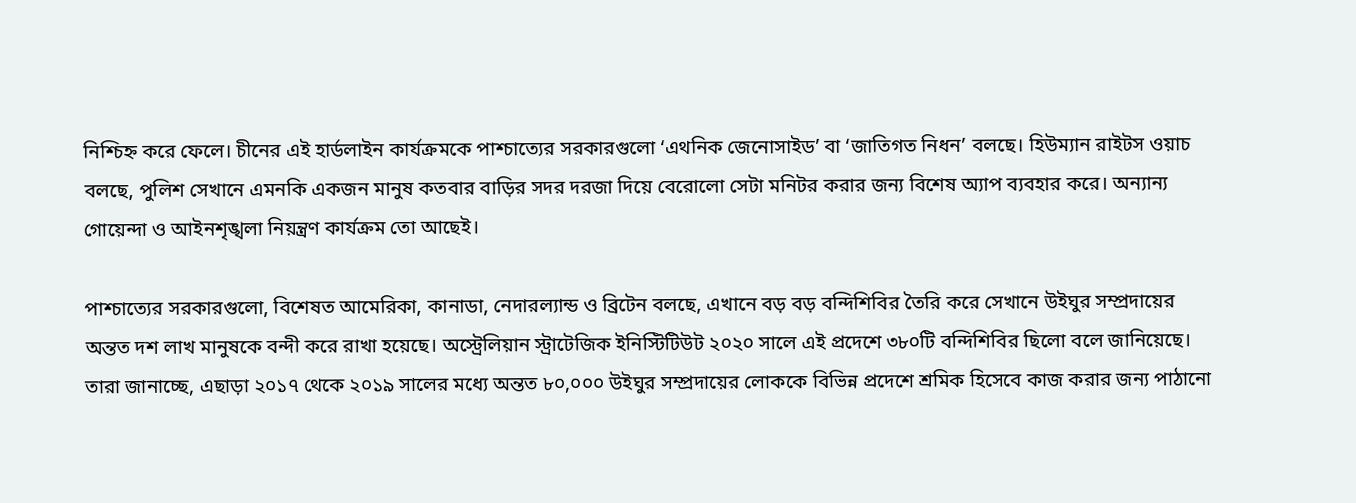নিশ্চিহ্ন করে ফেলে। চীনের এই হার্ডলাইন কার্যক্রমকে পাশ্চাত্যের সরকারগুলো ‘এথনিক জেনোসাইড’ বা ‘জাতিগত নিধন’ বলছে। হিউম্যান রাইটস ওয়াচ বলছে, পুলিশ সেখানে এমনকি একজন মানুষ কতবার বাড়ির সদর দরজা দিয়ে বেরোলো সেটা মনিটর করার জন্য বিশেষ অ্যাপ ব্যবহার করে। অন্যান্য গোয়েন্দা ও আইনশৃঙ্খলা নিয়ন্ত্রণ কার্যক্রম তো আছেই।

পাশ্চাত্যের সরকারগুলো, বিশেষত আমেরিকা, কানাডা, নেদারল্যান্ড ও ব্রিটেন বলছে, এখানে বড় বড় বন্দিশিবির তৈরি করে সেখানে উইঘুর সম্প্রদায়ের অন্তত দশ লাখ মানুষকে বন্দী করে রাখা হয়েছে। অস্ট্রেলিয়ান স্ট্রাটেজিক ইনিস্টিটিউট ২০২০ সালে এই প্রদেশে ৩৮০টি বন্দিশিবির ছিলো বলে জানিয়েছে। তারা জানাচ্ছে, এছাড়া ২০১৭ থেকে ২০১৯ সালের মধ্যে অন্তত ৮০,০০০ উইঘুর সম্প্রদায়ের লোককে বিভিন্ন প্রদেশে শ্রমিক হিসেবে কাজ করার জন্য পাঠানো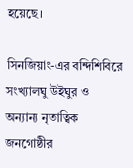হয়েছে।

সিনজিয়াং-এর বন্দিশিবিরে সংখ্যালঘু উইঘুর ও অন্যান্য নৃতাত্বিক জনগোষ্ঠীর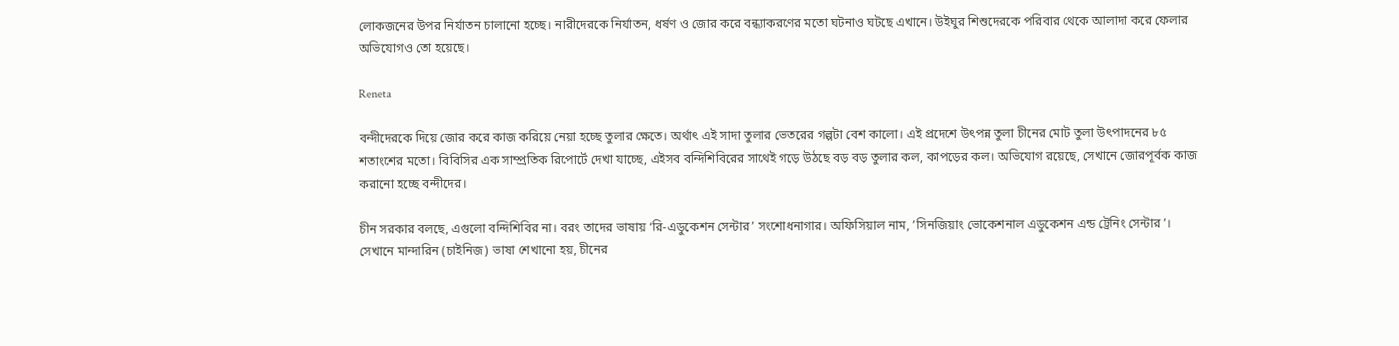লোকজনের উপর নির্যাতন চালানো হচ্ছে। নারীদেরকে নির্যাতন, ধর্ষণ ও জোর করে বন্ধ্যাকরণের মতো ঘটনাও ঘটছে এখানে। উইঘুর শিশুদেরকে পরিবার থেকে আলাদা করে ফেলার অভিযোগও তো হয়েছে।

Reneta

বন্দীদেরকে দিয়ে জোর করে কাজ করিয়ে নেয়া হচ্ছে তুলার ক্ষেতে। অর্থাৎ এই সাদা তুলার ভেতরের গল্পটা বেশ কালো। এই প্রদেশে উৎপন্ন তুলা চীনের মোট তুলা উৎপাদনের ৮৫ শতাংশের মতো। বিবিসির এক সাম্প্রতিক রিপোর্টে দেখা যাচ্ছে, এইসব বন্দিশিবিরের সাথেই গড়ে উঠছে বড় বড় তুলার কল, কাপড়ের কল। অভিযোগ রয়েছে, সেখানে জোরপূর্বক কাজ করানো হচ্ছে বন্দীদের।

চীন সরকার বলছে, এগুলো বন্দিশিবির না। বরং তাদের ভাষায় ‘রি-এডুকেশন সেন্টার’ সংশোধনাগার। অফিসিয়াল নাম, ’সিনজিয়াং ভোকেশনাল এডুকেশন এন্ড ট্রেনিং সেন্টার’। সেখানে মান্দারিন (চাইনিজ) ভাষা শেখানো হয়, চীনের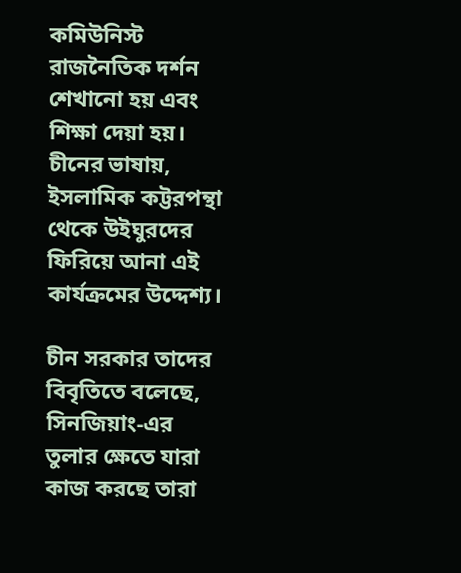কমিউনিস্ট রাজনৈতিক দর্শন শেখানো হয় এবং শিক্ষা দেয়া হয়। চীনের ভাষায়, ইসলামিক কট্টরপন্থা থেকে উইঘুরদের ফিরিয়ে আনা এই কার্যক্রমের উদ্দেশ্য।

চীন সরকার তাদের বিবৃতিতে বলেছে, সিনজিয়াং-এর তুলার ক্ষেতে যারা কাজ করছে তারা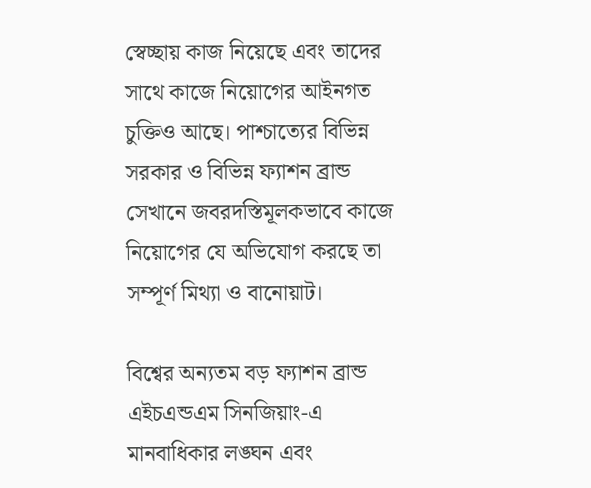স্বেচ্ছায় কাজ নিয়েছে এবং তাদের সাথে কাজে নিয়োগের আইনগত চুক্তিও আছে। পাশ্চাত্যের বিভিন্ন সরকার ও বিভিন্ন ফ্যাশন ব্রান্ড সেখানে জবরদস্তিমূলকভাবে কাজে নিয়োগের যে অভিযোগ করছে তা সম্পূর্ণ মিথ্যা ও বানোয়াট।

বিশ্বের অন্যতম বড় ফ্যাশন ব্রান্ড এইচএন্ডএম সিনজিয়াং-এ মানবাধিকার লঙ্ঘন এবং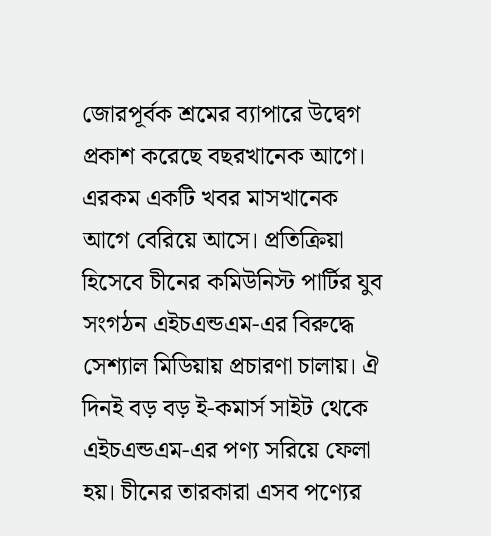জোরপূর্বক শ্রমের ব্যাপারে উদ্বেগ প্রকাশ করেছে বছরখানেক আগে। এরকম একটি খবর মাসখানেক আগে বেরিয়ে আসে। প্রতিক্রিয়া হিসেবে চীনের কমিউনিস্ট পার্টির যুব সংগঠন এইচএন্ডএম-এর বিরুদ্ধে সেশ্যাল মিডিয়ায় প্রচারণা চালায়। ঐ দিনই বড় বড় ই-কমার্স সাইট থেকে এইচএন্ডএম-এর পণ্য সরিয়ে ফেলা হয়। চীনের তারকারা এসব পণ্যের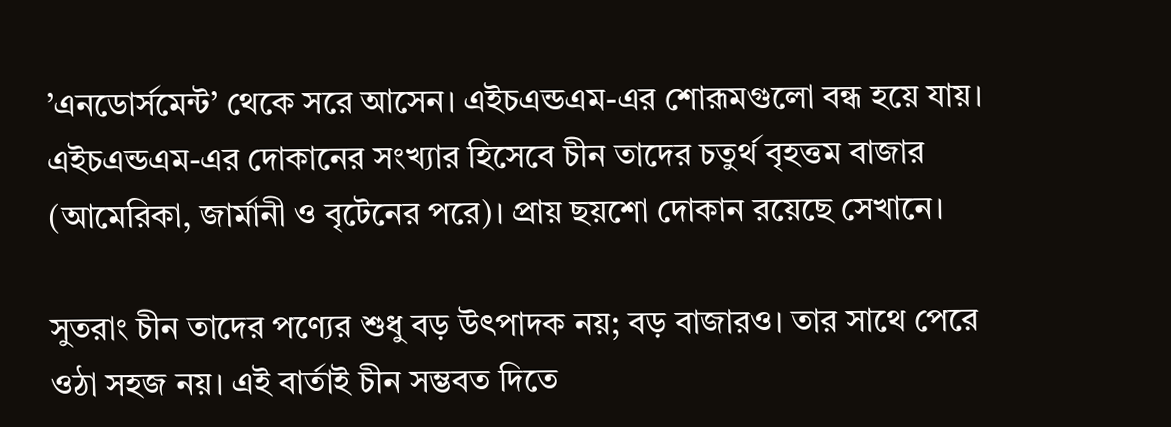’এনডোর্সমেন্ট’ থেকে সরে আসেন। এইচএন্ডএম-এর শোরূমগুলো বন্ধ হয়ে যায়। এইচএন্ডএম-এর দোকানের সংখ্যার হিসেবে চীন তাদের চতুর্থ বৃহত্তম বাজার (আমেরিকা, জার্মানী ও বৃটেনের পরে)। প্রায় ছয়শো দোকান রয়েছে সেখানে।

সুতরাং চীন তাদের পণ্যের শুধু বড় উৎপাদক নয়; বড় বাজারও। তার সাথে পেরে ওঠা সহজ নয়। এই বার্তাই চীন সম্ভবত দিতে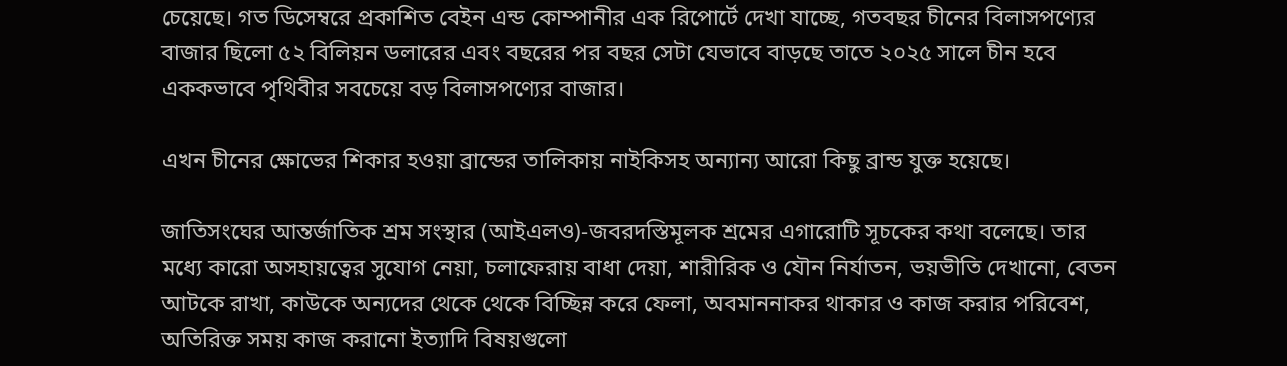চেয়েছে। গত ডিসেম্বরে প্রকাশিত বেইন এন্ড কোম্পানীর এক রিপোর্টে দেখা যাচ্ছে, গতবছর চীনের বিলাসপণ্যের বাজার ছিলো ৫২ বিলিয়ন ডলারের এবং বছরের পর বছর সেটা যেভাবে বাড়ছে তাতে ২০২৫ সালে চীন হবে এককভাবে পৃথিবীর সবচেয়ে বড় বিলাসপণ্যের বাজার।

এখন চীনের ক্ষোভের শিকার হওয়া ব্রান্ডের তালিকায় নাইকিসহ অন্যান্য আরো কিছু ব্রান্ড যুক্ত হয়েছে।

জাতিসংঘের আন্তর্জাতিক শ্রম সংস্থার (আইএলও)-জবরদস্তিমূলক শ্রমের এগারোটি সূচকের কথা বলেছে। তার মধ্যে কারো অসহায়ত্বের সুযোগ নেয়া, চলাফেরায় বাধা দেয়া, শারীরিক ও যৌন নির্যাতন, ভয়ভীতি দেখানো, বেতন আটকে রাখা, কাউকে অন্যদের থেকে থেকে বিচ্ছিন্ন করে ফেলা, অবমাননাকর থাকার ও কাজ করার পরিবেশ, অতিরিক্ত সময় কাজ করানো ইত্যাদি বিষয়গুলো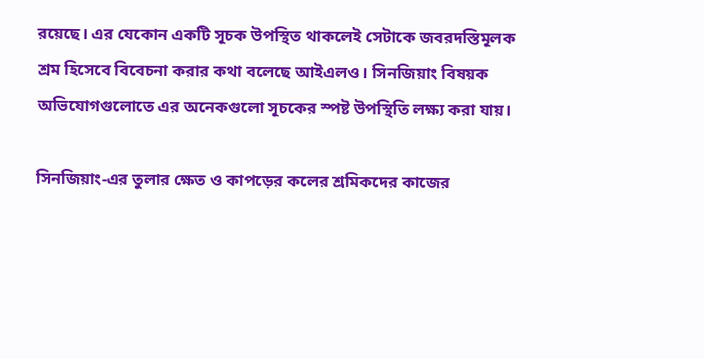রয়েছে। এর যেকোন একটি সূচক উপস্থিত থাকলেই সেটাকে জবরদস্তিমূলক শ্রম হিসেবে বিবেচনা করার কথা বলেছে আইএলও। সিনজিয়াং বিষয়ক অভিযোগগুলোতে এর অনেকগুলো সূচকের স্পষ্ট উপস্থিতি লক্ষ্য করা যায়।

সিনজিয়াং-এর তুলার ক্ষেত ও কাপড়ের কলের শ্রমিকদের কাজের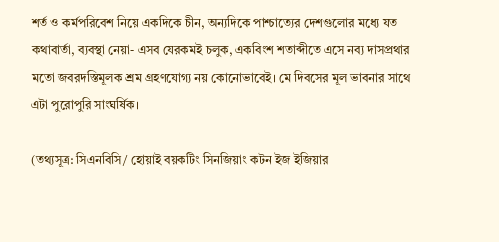শর্ত ও কর্মপরিবেশ নিয়ে একদিকে চীন, অন্যদিকে পাশ্চাত্যের দেশগুলোর মধ্যে যত কথাবার্তা, ব্যবস্থা নেয়া- এসব যেরকমই চলুক, একবিংশ শতাব্দীতে এসে নব্য দাসপ্রথার মতো জবরদস্তিমূলক শ্রম গ্রহণযোগ্য নয় কোনোভাবেই। মে দিবসের মূল ভাবনার সাথে এটা পুরোপুরি সাংঘর্ষিক।

(তথ্যসূত্র: সিএনবিসি/ হোয়াই বয়কটিং সিনজিয়াং কটন ইজ ইজিয়ার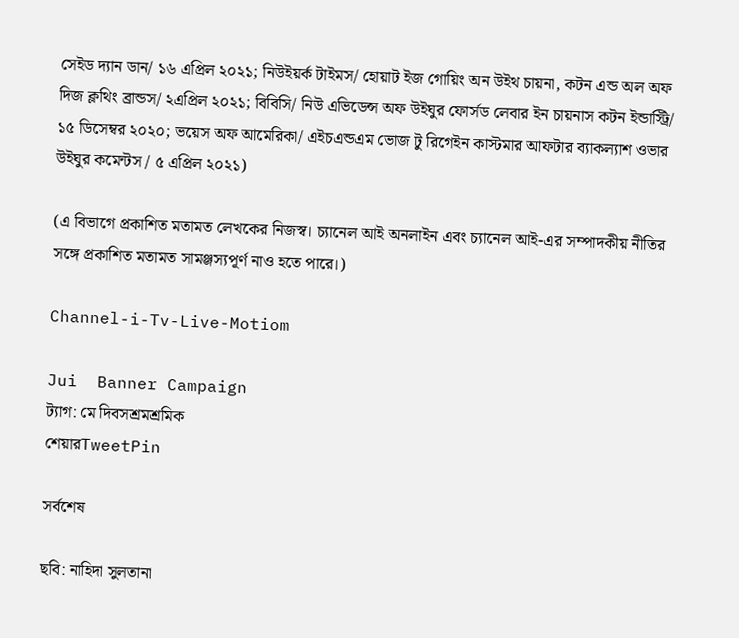সেইড দ্যান ডান/ ১৬ এপ্রিল ২০২১; নিউইয়র্ক টাইমস/ হোয়াট ইজ গোয়িং অন উইথ চায়না, কটন এন্ড অল অফ দিজ ক্লথিং ব্রান্ডস/ ২এপ্রিল ২০২১; বিবিসি/ নিউ এভিডেন্স অফ উইঘুর ফোর্সড লেবার ইন চায়নাস কটন ইন্ডাস্ট্রি/ ১৫ ডিসেম্বর ২০২০; ভয়েস অফ আমেরিকা/ এইচএন্ডএম ভোজ টু রিগেইন কাস্টমার আফটার ব্যাকল্যাশ ওভার উইঘুর কমেন্টস / ৫ এপ্রিল ২০২১)

(এ বিভাগে প্রকাশিত মতামত লেখকের নিজস্ব। চ্যানেল আই অনলাইন এবং চ্যানেল আই-এর সম্পাদকীয় নীতির সঙ্গে প্রকাশিত মতামত সামঞ্জস্যপূর্ণ নাও হতে পারে।)

Channel-i-Tv-Live-Motiom

Jui  Banner Campaign
ট্যাগ: মে দিবসশ্রমশ্রমিক
শেয়ারTweetPin

সর্বশেষ

ছবি: নাহিদা সুলতানা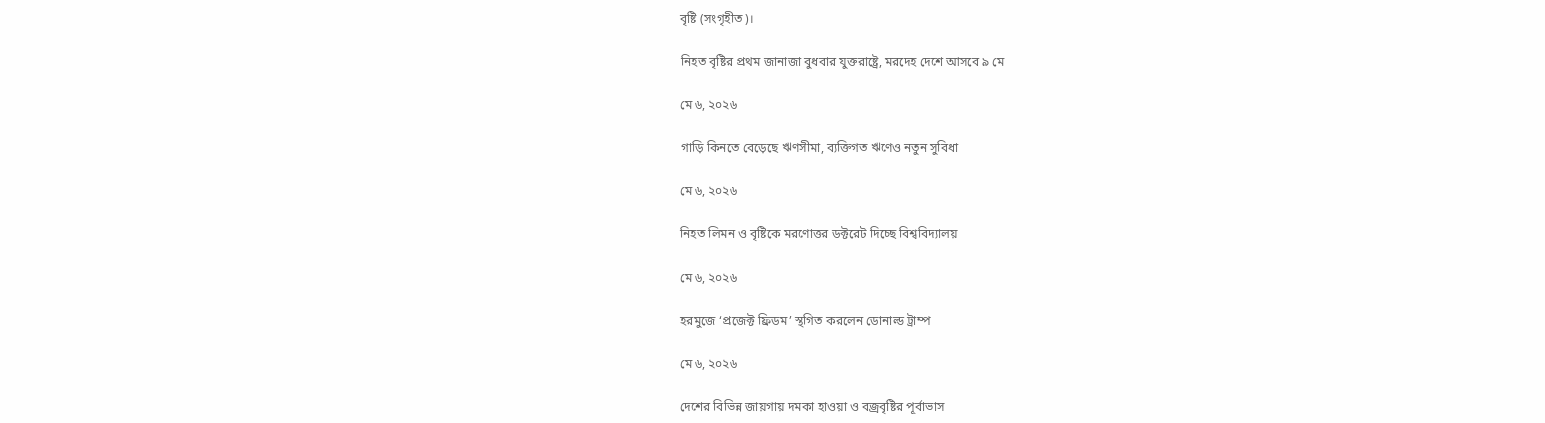বৃষ্টি (সংগৃহীত)।

নিহত বৃষ্টির প্রথম জানাজা বুধবার যুক্তরাষ্ট্রে, মরদেহ দেশে আসবে ৯ মে

মে ৬, ২০২৬

গাড়ি কিনতে বেড়েছে ঋণসীমা, ব্যক্তিগত ঋণেও নতুন সুবিধা

মে ৬, ২০২৬

নিহত লিমন ও বৃষ্টিকে মরণোত্তর ডক্টরেট দিচ্ছে বিশ্ববিদ্যালয়

মে ৬, ২০২৬

হরমুজে ‘প্রজেক্ট ফ্রিডম’ স্থগিত করলেন ডোনাল্ড ট্রাম্প

মে ৬, ২০২৬

দেশের বিভিন্ন জায়গায় দমকা হাওয়া ও বজ্রবৃষ্টির পূর্বাভাস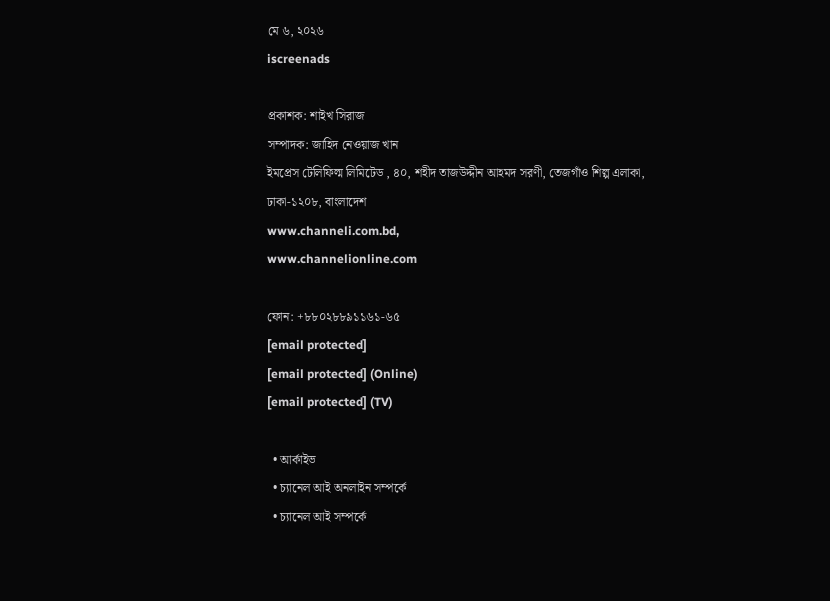মে ৬, ২০২৬
iscreenads

প্রকাশক: শাইখ সিরাজ
সম্পাদক: জাহিদ নেওয়াজ খান
ইমপ্রেস টেলিফিল্ম লিমিটেড , ৪০, শহীদ তাজউদ্দীন আহমদ সরণী, তেজগাঁও শিল্প এলাকা, ঢাকা-১২০৮, বাংলাদেশ
www.channeli.com.bd,
www.channelionline.com

ফোন: +৮৮০২৮৮৯১১৬১-৬৫
[email protected]
[email protected] (Online)
[email protected] (TV)

  • আর্কাইভ
  • চ্যানেল আই অনলাইন সম্পর্কে
  • চ্যানেল আই সম্পর্কে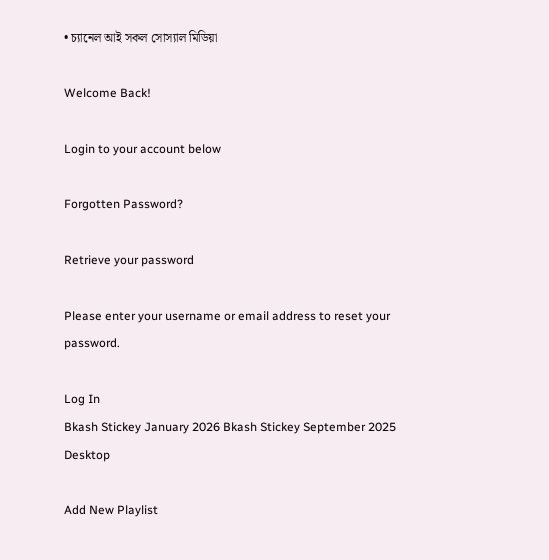• চ্যানেল আই সকল সোস্যাল মিডিয়া

Welcome Back!

Login to your account below

Forgotten Password?

Retrieve your password

Please enter your username or email address to reset your password.

Log In
Bkash Stickey January 2026 Bkash Stickey September 2025 Desktop

Add New Playlist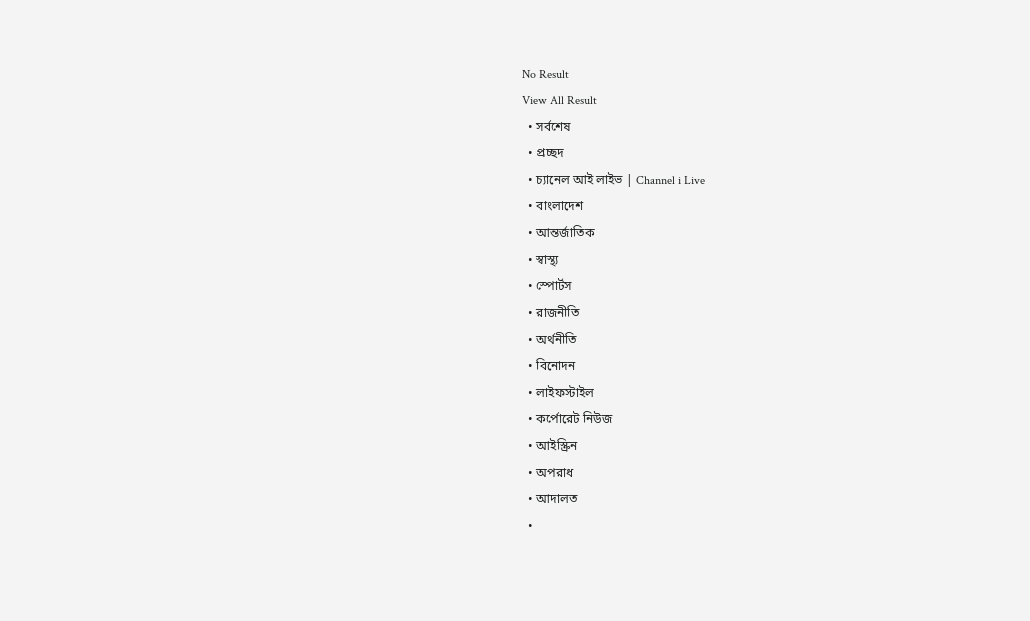No Result
View All Result
  • সর্বশেষ
  • প্রচ্ছদ
  • চ্যানেল আই লাইভ | Channel i Live
  • বাংলাদেশ
  • আন্তর্জাতিক
  • স্বাস্থ্য
  • স্পোর্টস
  • রাজনীতি
  • অর্থনীতি
  • বিনোদন
  • লাইফস্টাইল
  • কর্পোরেট নিউজ
  • আইস্ক্রিন
  • অপরাধ
  • আদালত
  •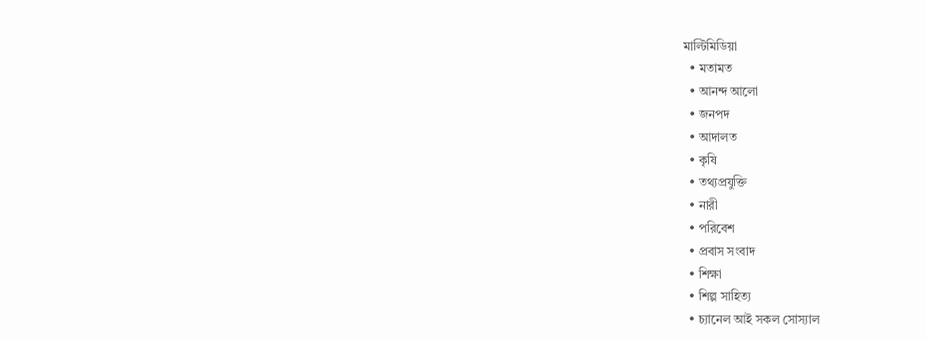মাল্টিমিডিয়া
  • মতামত
  • আনন্দ আলো
  • জনপদ
  • আদালত
  • কৃষি
  • তথ্যপ্রযুক্তি
  • নারী
  • পরিবেশ
  • প্রবাস সংবাদ
  • শিক্ষা
  • শিল্প সাহিত্য
  • চ্যানেল আই সকল সোস্যাল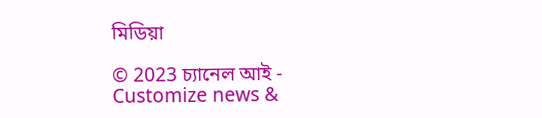মিডিয়া

© 2023 চ্যানেল আই - Customize news &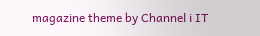magazine theme by Channel i IT